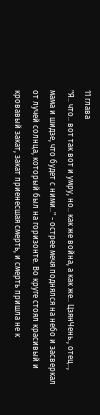11 глава
"Я.. что.. вот так вот и умру, но.. как же война, а как же.. ЦзянЧень., отец.., мама и шидзе, что будет с ними.." - острее мечя поднялся на небо и засверкал от лучей солнца, который был на горизонте. Во круге стоял красивый и кровавый закат, закат приенесшая смерть, и смерть пришла не к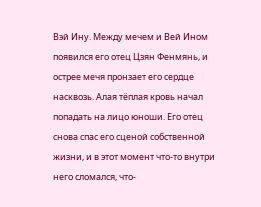Вэй Ину. Между мечем и Вей Ином появился его отец Цзян Фенмянь, и острее мечя пронзает его сердце насквозь. Алая тёплая кровь начал попадать на лицо юноши. Его отец снова спас его сценой собственной жизни, и в этот момент что-то внутри него сломался, что-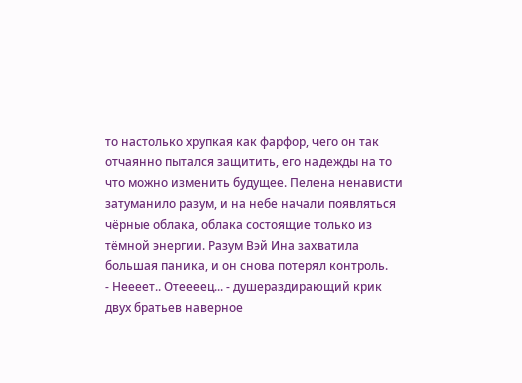то настолько хрупкая как фарфор, чего он так отчаянно пытался защитить, его надежды на то что можно изменить будущее. Пелена ненависти затуманило разум, и на небе начали появляться чёрные облака, облака состоящие только из тёмной энергии. Разум Вэй Ина захватила большая паника, и он снова потерял контроль.
- Неееет.. Отеееец... - душераздирающий крик двух братьев наверное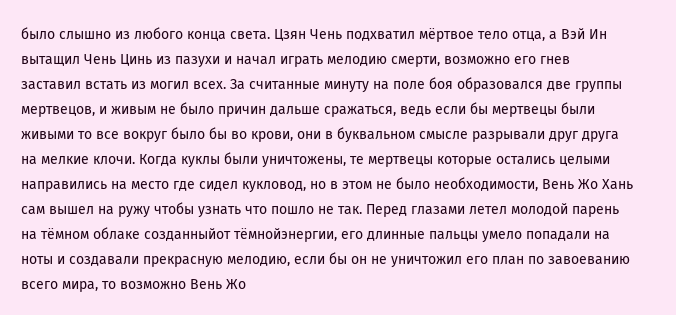было слышно из любого конца света. Цзян Чень подхватил мёртвое тело отца, а Вэй Ин вытащил Чень Цинь из пазухи и начал играть мелодию смерти, возможно его гнев заставил встать из могил всех. За считанные минуту на поле боя образовался две группы мертвецов, и живым не было причин дальше сражаться, ведь если бы мертвецы были живыми то все вокруг было бы во крови, они в буквальном смысле разрывали друг друга на мелкие клочи. Когда куклы были уничтожены, те мертвецы которые остались целыми направились на место где сидел кукловод, но в этом не было необходимости, Вень Жо Хань сам вышел на ружу чтобы узнать что пошло не так. Перед глазами летел молодой парень на тёмном облаке созданныйот тёмнойэнергии, его длинные пальцы умело попадали на ноты и создавали прекрасную мелодию, если бы он не уничтожил его план по завоеванию всего мира, то возможно Вень Жо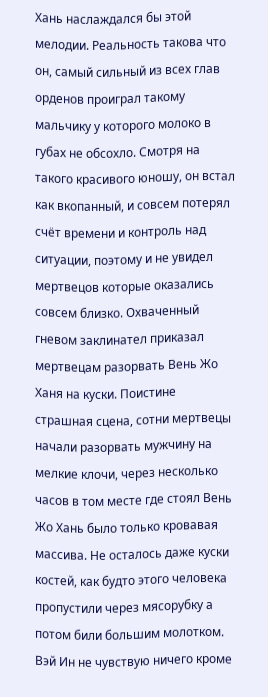Хань наслаждался бы этой мелодии. Реальность такова что он, самый сильный из всех глав орденов проиграл такому мальчику у которого молоко в губах не обсохло. Смотря на такого красивого юношу, он встал как вкопанный, и совсем потерял счёт времени и контроль над ситуации, поэтому и не увидел мертвецов которые оказались совсем близко. Охваченный гневом заклинател приказал мертвецам разорвать Вень Жо Ханя на куски. Поистине страшная сцена, сотни мертвецы начали разорвать мужчину на мелкие клочи, через несколько часов в том месте где стоял Вень Жо Хань было только кровавая массива. Не осталось даже куски костей, как будто этого человека пропустили через мясорубку а потом били большим молотком. Вэй Ин не чувствую ничего кроме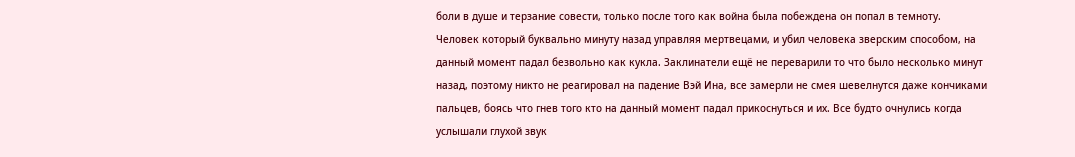боли в душе и терзание совести, только после того как война была побеждена он попал в темноту.
Человек который буквально минуту назад управляя мертвецами, и убил человека зверским способом, на данный момент падал безвольно как кукла. Заклинатели ещё не переварили то что было несколько минут назад, поэтому никто не реагировал на падение Вэй Ина, все замерли не смея шевелнутся даже кончиками пальцев, боясь что гнев того кто на данный момент падал прикоснуться и их. Все будто очнулись когда услышали глухой звук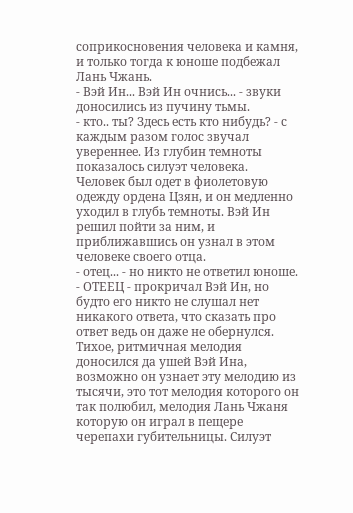соприкосновения человека и камня, и только тогда к юноше подбежал Лань Чжань.
- Вэй Ин... Вэй Ин очнись... - звуки доносились из пучину тьмы.
- кто.. ты? Здесь есть кто нибудь? - с каждым разом голос звучал увереннее. Из глубин темноты показалось силуэт человека. Человек был одет в фиолетовую одежду ордена Цзян, и он медленно уходил в глубь темноты. Вэй Ин решил пойти за ним, и приближавшись он узнал в этом человеке своего отца.
- отец... - но никто не ответил юноше.
- ОТЕЕЦ - прокричал Вэй Ин, но будто его никто не слушал нет никакого ответа, что сказать про ответ ведь он даже не обернулся. Тихое, ритмичная мелодия доносился да ушей Вэй Ина, возможно он узнает эту мелодию из тысячи, это тот мелодия которого он так полюбил, мелодия Лань Чжаня которую он играл в пещере черепахи губительницы. Силуэт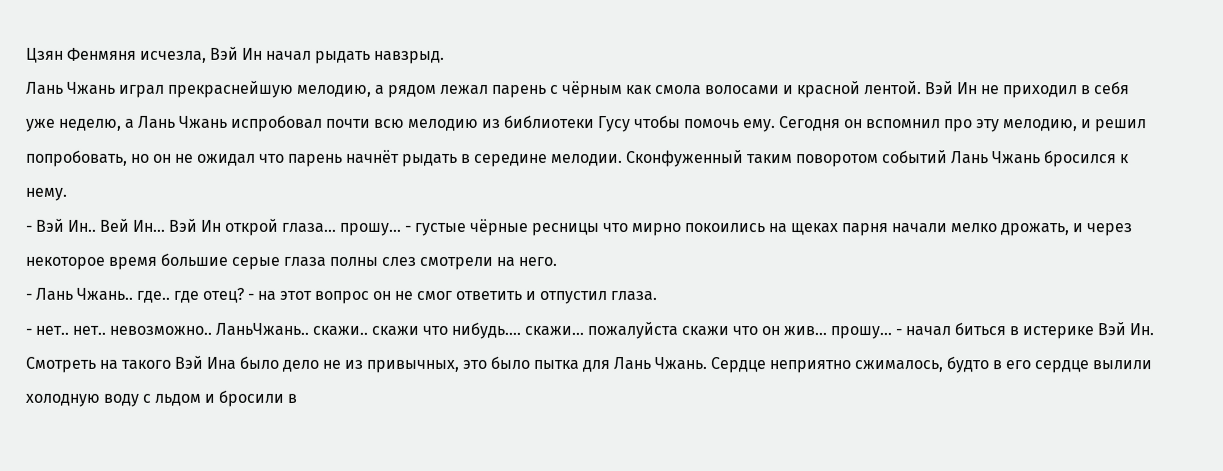Цзян Фенмяня исчезла, Вэй Ин начал рыдать навзрыд.
Лань Чжань играл прекраснейшую мелодию, а рядом лежал парень с чёрным как смола волосами и красной лентой. Вэй Ин не приходил в себя уже неделю, а Лань Чжань испробовал почти всю мелодию из библиотеки Гусу чтобы помочь ему. Сегодня он вспомнил про эту мелодию, и решил попробовать, но он не ожидал что парень начнёт рыдать в середине мелодии. Сконфуженный таким поворотом событий Лань Чжань бросился к нему.
- Вэй Ин.. Вей Ин... Вэй Ин открой глаза... прошу... - густые чёрные ресницы что мирно покоились на щеках парня начали мелко дрожать, и через некоторое время большие серые глаза полны слез смотрели на него.
- Лань Чжань.. где.. где отец? - на этот вопрос он не смог ответить и отпустил глаза.
- нет.. нет.. невозможно.. ЛаньЧжань.. скажи.. скажи что нибудь.... скажи... пожалуйста скажи что он жив... прошу... - начал биться в истерике Вэй Ин. Смотреть на такого Вэй Ина было дело не из привычных, это было пытка для Лань Чжань. Сердце неприятно сжималось, будто в его сердце вылили холодную воду с льдом и бросили в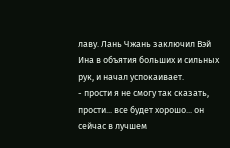лаву. Лань Чжань заключил Вэй Ина в объятия больших и сильных рук, и начал успокаивает.
- прости я не смогу так сказать, прости... все будет хорошо... он сейчас в лучшем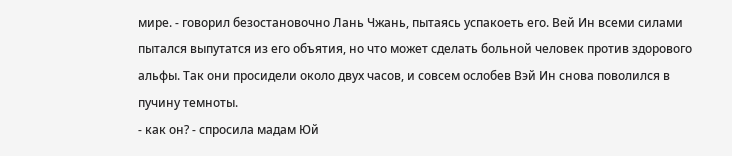мире. - говорил безостановочно Лань Чжань, пытаясь успакоеть его. Вей Ин всеми силами пытался выпутатся из его объятия, но что может сделать больной человек против здорового альфы. Так они просидели около двух часов, и совсем ослобев Вэй Ин снова поволился в пучину темноты.
- как он? - спросила мадам Юй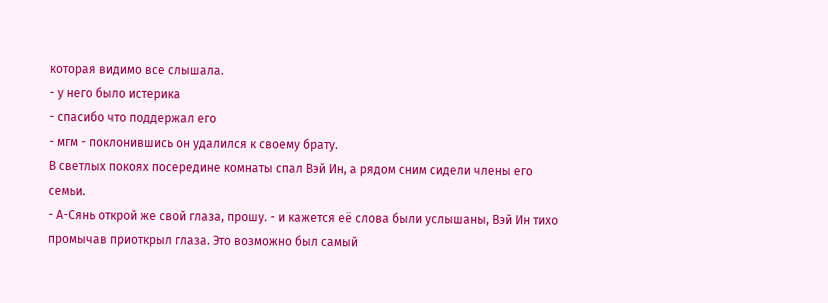которая видимо все слышала.
- у него было истерика
- спасибо что поддержал его
- мгм - поклонившись он удалился к своему брату.
В светлых покоях посередине комнаты спал Вэй Ин, а рядом сним сидели члены его семьи.
- А-Сянь открой же свой глаза, прошу. - и кажется её слова были услышаны, Вэй Ин тихо промычав приоткрыл глаза. Это возможно был самый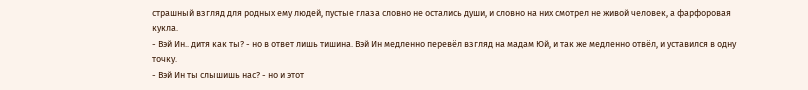страшный взгляд для родных ему людей, пустые глаза словно не остались души, и словно на них смотрел не живой человек, а фарфоровая кукла.
- Вэй Ин.. дитя как ты? - но в ответ лишь тишина. Вэй Ин медленно перевёл взгляд на мадам Юй, и так же медленно отвёл, и уставился в одну точку.
- Вэй Ин ты слышишь нас? - но и этот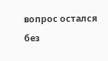вопрос остался без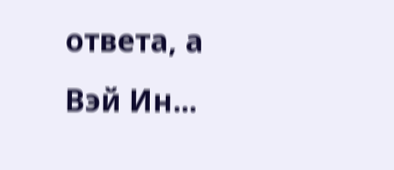ответа, а Вэй Ин...